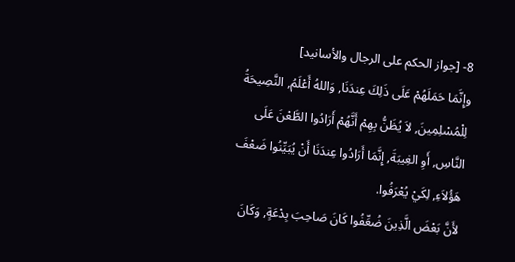8- [جواز الحكم على الرجال والأسانيد]
وإِنَّمَا حَمَلَهُمْ عَلَى ذَلِكَ عِندَنَا, وَاللهُ أَعْلَمُ, النَّصِيحَةُ لِلْمُسْلِمِينَ, لاَ يُظَنُّ بِهِمْ أَنَّهُمْ أَرَادُوا الطَّعْنَ عَلَى النَّاسِ, أَوِ الغِيبَةَ, إِنَّمَا أَرَادُوا عِندَنَا أَنْ يُبَيِّنُوا ضَعْفَ هَؤُلاَءِ, لِكَيْ يُعْرَفُوا.
لأَنَّ بَعْضَ الَّذِينَ ضُعِّفُوا كَانَ صَاحِبَ بِدْعَةٍ, وَكَانَ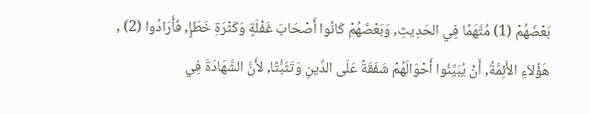بَعْضَهُمْ (1) مُتَّهَمًا فِي الحَدِيثِ, وَبَعْضَهُمْ كَانُوا أَصْحَابَ غَفْلَةٍ وَكَثْرَةِ خَطَإٍ, فَأَرَادُوا (2) , هَؤُلاَءِ الأَئِمَّةُ, أَنْ يُبَيِّنُوا أَحْوَالَهُمْ شَفَقَةً عَلَى الدِّينِ وَتَثَبُّتًا, لأَنَّ الشَّهَادَةَ فِي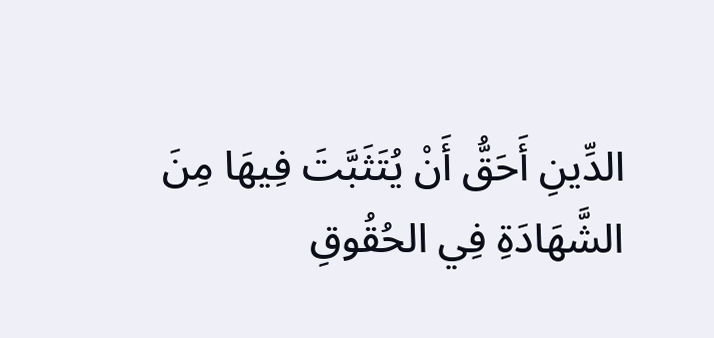الدِّينِ أَحَقُّ أَنْ يُتَثَبَّتَ فِيهَا مِنَ الشَّهَادَةِ فِي الحُقُوقِ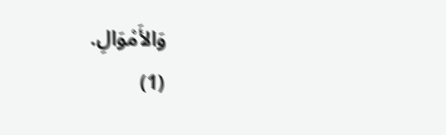وَالأَمْوَالِ.
(1)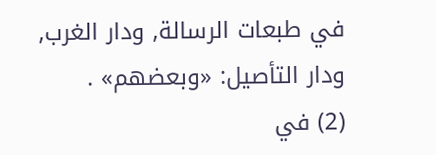في طبعات الرسالة, ودار الغرب, ودار التأصيل: «وبعضهم» .
(2) في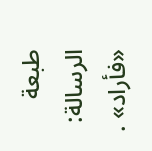طبعة الرسالة: «فأراد» .